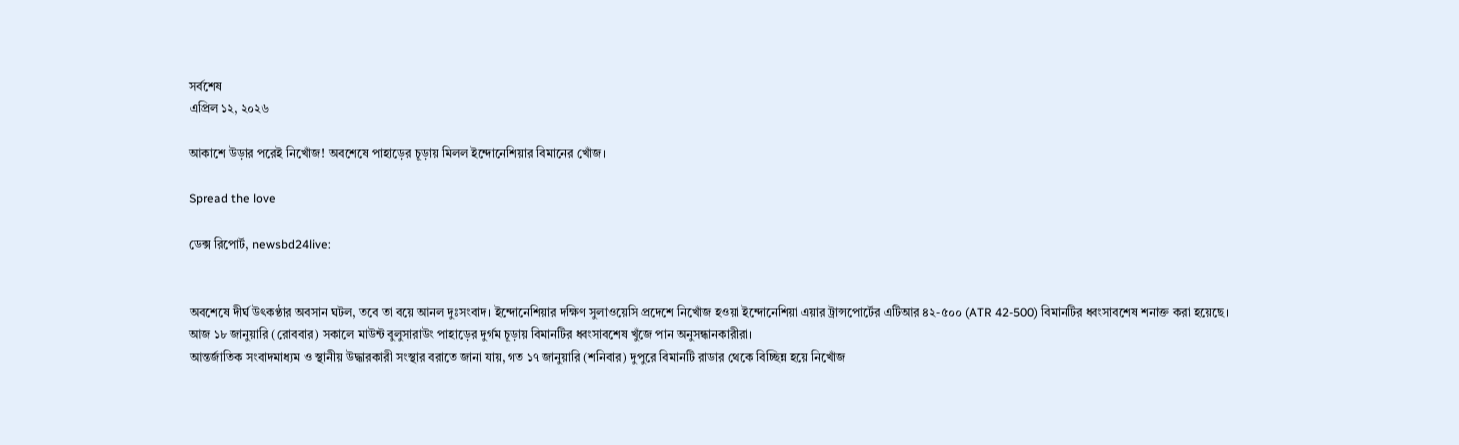সর্বশেষ
এপ্রিল ১২, ২০২৬

আকাশে উড়ার পরেই নিখোঁজ! অবশেষে পাহাড়ের চূড়ায় মিলল ইন্দোনেশিয়ার বিমানের খোঁজ।

Spread the love

ডেক্স রিপোর্ট, newsbd24live:


অবশেষে দীর্ঘ উৎকণ্ঠার অবসান ঘটল, তবে তা বয়ে আনল দুঃসংবাদ। ইন্দোনেশিয়ার দক্ষিণ সুলাওয়েসি প্রদেশে নিখোঁজ হওয়া ইন্দোনেশিয়া এয়ার ট্রান্সপোর্টের এটিআর ৪২-৫০০ (ATR 42-500) বিমানটির ধ্বংসাবশেষ শনাক্ত করা হয়েছে। আজ ১৮ জানুয়ারি (রোববার) সকালে মাউন্ট বুলুসারাউং পাহাড়ের দুর্গম চূড়ায় বিমানটির ধ্বংসাবশেষ খুঁজে পান অনুসন্ধানকারীরা।
আন্তর্জাতিক সংবাদমাধ্যম ও স্থানীয় উদ্ধারকারী সংস্থার বরাতে জানা যায়, গত ১৭ জানুয়ারি (শনিবার) দুপুরে বিমানটি রাডার থেকে বিচ্ছিন্ন হয়ে নিখোঁজ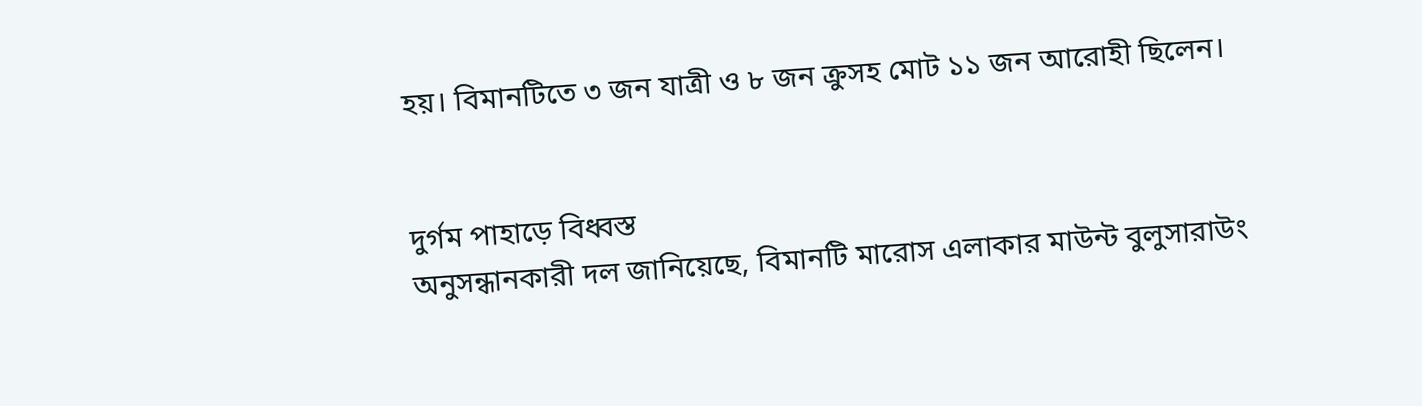হয়। বিমানটিতে ৩ জন যাত্রী ও ৮ জন ক্রুসহ মোট ১১ জন আরোহী ছিলেন।


দুর্গম পাহাড়ে বিধ্বস্ত
অনুসন্ধানকারী দল জানিয়েছে, বিমানটি মারোস এলাকার মাউন্ট বুলুসারাউং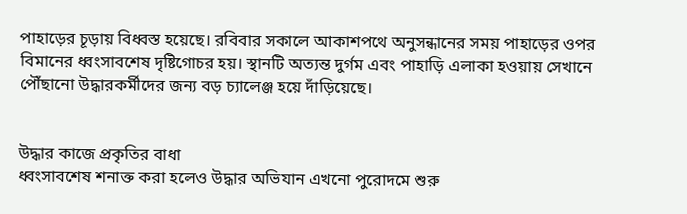পাহাড়ের চূড়ায় বিধ্বস্ত হয়েছে। রবিবার সকালে আকাশপথে অনুসন্ধানের সময় পাহাড়ের ওপর বিমানের ধ্বংসাবশেষ দৃষ্টিগোচর হয়। স্থানটি অত্যন্ত দুর্গম এবং পাহাড়ি এলাকা হওয়ায় সেখানে পৌঁছানো উদ্ধারকর্মীদের জন্য বড় চ্যালেঞ্জ হয়ে দাঁড়িয়েছে।


উদ্ধার কাজে প্রকৃতির বাধা
ধ্বংসাবশেষ শনাক্ত করা হলেও উদ্ধার অভিযান এখনো পুরোদমে শুরু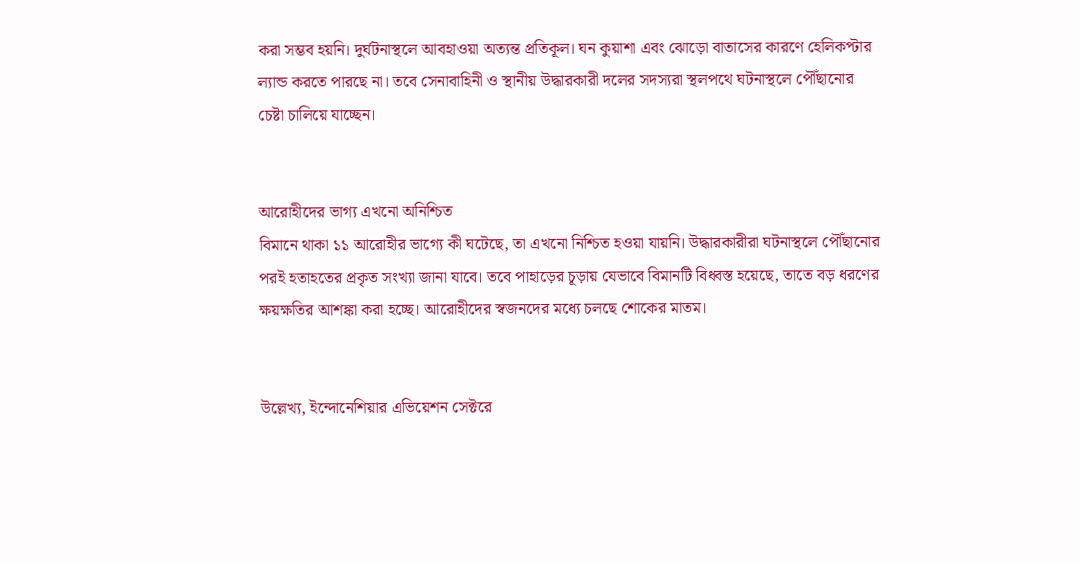করা সম্ভব হয়নি। দুর্ঘটনাস্থলে আবহাওয়া অত্যন্ত প্রতিকূল। ঘন কুয়াশা এবং ঝোড়ো বাতাসের কারণে হেলিকপ্টার ল্যান্ড করতে পারছে না। তবে সেনাবাহিনী ও স্থানীয় উদ্ধারকারী দলের সদস্যরা স্থলপথে ঘটনাস্থলে পৌঁছানোর চেষ্টা চালিয়ে যাচ্ছেন।


আরোহীদের ভাগ্য এখনো অনিশ্চিত
বিমানে থাকা ১১ আরোহীর ভাগ্যে কী ঘটেছে, তা এখনো নিশ্চিত হওয়া যায়নি। উদ্ধারকারীরা ঘটনাস্থলে পৌঁছানোর পরই হতাহতের প্রকৃত সংখ্যা জানা যাবে। তবে পাহাড়ের চূড়ায় যেভাবে বিমানটি বিধ্বস্ত হয়েছে, তাতে বড় ধরণের ক্ষয়ক্ষতির আশঙ্কা করা হচ্ছে। আরোহীদের স্বজনদের মধ্যে চলছে শোকের মাতম।


উল্লেখ্য, ইন্দোনেশিয়ার এভিয়েশন সেক্টরে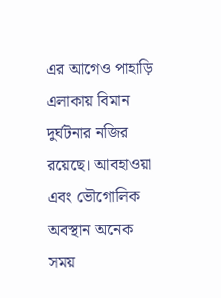এর আগেও পাহাড়ি এলাকায় বিমান দুর্ঘটনার নজির রয়েছে। আবহাওয়া এবং ভৌগোলিক অবস্থান অনেক সময়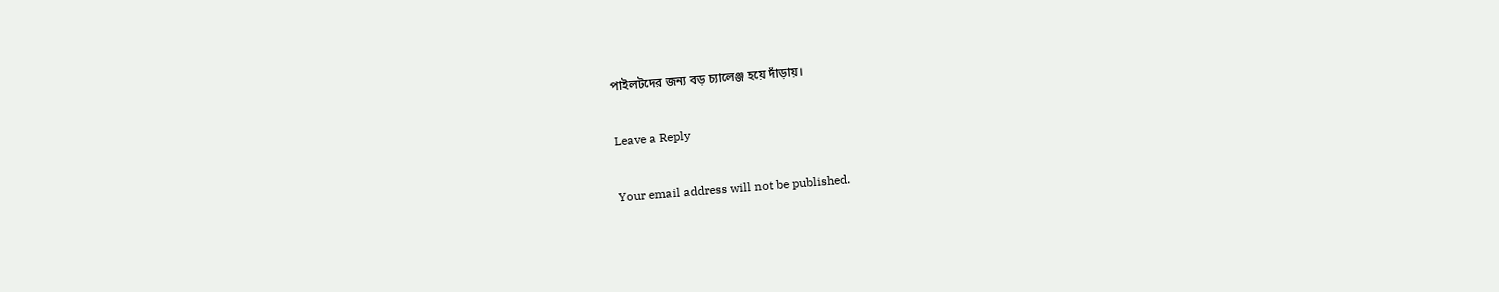পাইলটদের জন্য বড় চ্যালেঞ্জ হয়ে দাঁড়ায়।

Leave a Reply

Your email address will not be published.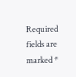Required fields are marked *